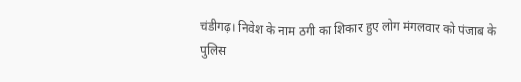चंडीगढ़। निवेश के नाम ठगी का शिकार हुए लोग मंगलवार को पंजाब के पुलिस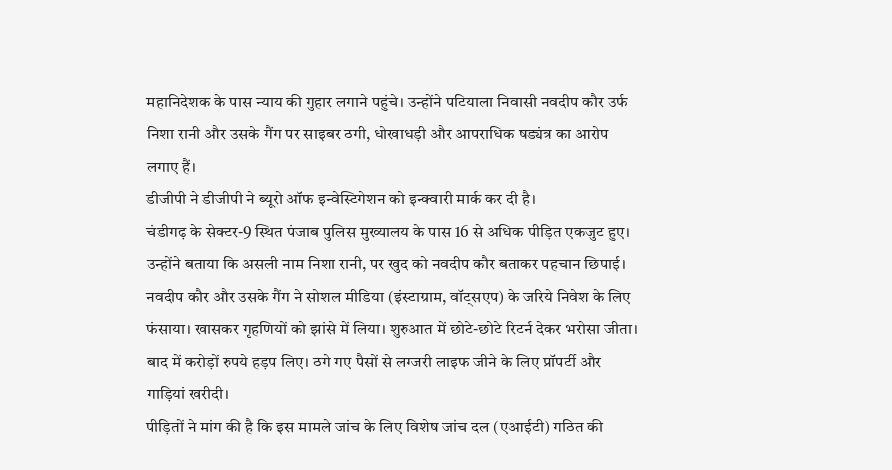महानिदेशक के पास न्याय की गुहार लगाने पहुंचे। उन्होंने पटियाला निवासी नवदीप कौर उर्फ निशा रानी और उसके गैंग पर साइबर ठगी, धोखाधड़ी और आपराधिक षड्यंत्र का आरोप लगाए हैं।
डीजीपी ने डीजीपी ने ब्यूरो ऑफ इन्वेस्टिगेशन को इन्क्वारी मार्क कर दी है।
चंडीगढ़ के सेक्टर-9 स्थित पंजाब पुलिस मुख्यालय के पास 16 से अधिक पीड़ित एकजुट हुए। उन्होंने बताया कि असली नाम निशा रानी, पर खुद को नवदीप कौर बताकर पहचान छिपाई। नवदीप कौर और उसके गैंग ने सोशल मीडिया (इंस्टाग्राम, वॉट्सएप) के जरिये निवेश के लिए फंसाया। खासकर गृहणियों को झांसे में लिया। शुरुआत में छोटे-छोटे रिटर्न देकर भरोसा जीता। बाद में करोड़ों रुपये हड़प लिए। ठगे गए पैसों से लग्जरी लाइफ जीने के लिए प्रॉपर्टी और गाड़ियां खरीदी।
पीड़ितों ने मांग की है कि इस मामले जांच के लिए विशेष जांच दल (एआईटी) गठित की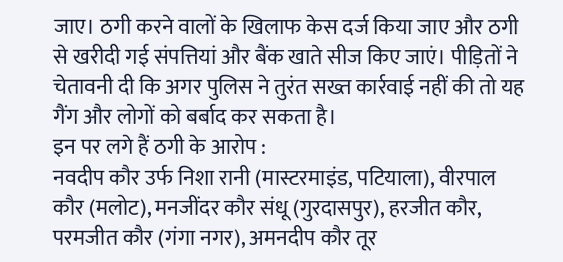जाए। ठगी करने वालों के खिलाफ केस दर्ज किया जाए और ठगी से खरीदी गई संपत्तियां और बैंक खाते सीज किए जाएं। पीड़ितों ने चेतावनी दी कि अगर पुलिस ने तुरंत सख्त कार्रवाई नहीं की तो यह गैंग और लोगों को बर्बाद कर सकता है।
इन पर लगे हैं ठगी के आरोप :
नवदीप कौर उर्फ निशा रानी (मास्टरमाइंड, पटियाला), वीरपाल कौर (मलोट), मनजींदर कौर संधू (गुरदासपुर), हरजीत कौर, परमजीत कौर (गंगा नगर), अमनदीप कौर तूर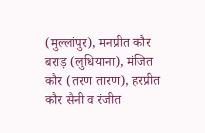(मुल्लांपुर), मनप्रीत कौर बराड़ (लुधियाना), मंजित कौर (तरण तारण), हरप्रीत कौर सैनी व रंजीत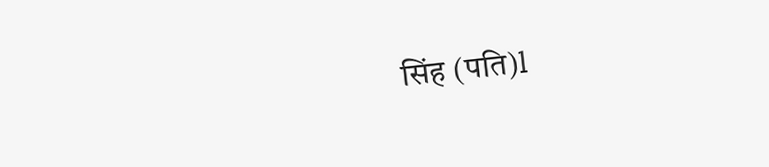सिंह (पति)l